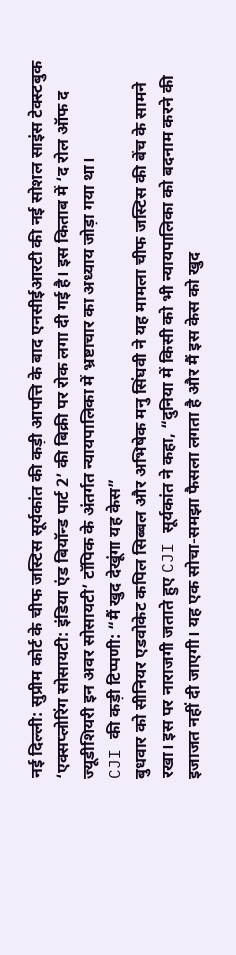नई दिल्ली: सुप्रीम कोर्ट के चीफ जस्टिस सूर्यकांत की कड़ी आपत्ति के बाद एनसीईआरटी की नई सोशल साइंस टेक्स्टबुक ‘एक्सप्लोरिंग सोसायटी: इंडिया एंड बियॉन्ड पार्ट 2’ की बिक्री पर रोक लगा दी गई है। इस किताब में ‘द रोल ऑफ द ज्यूडीशियरी इन अवर सोसायटी’ टॉपिक के अंतर्गत न्यायपालिका में भ्रष्टाचार का अध्याय जोड़ा गया था।
CJI की कड़ी टिप्पणी: “मैं खुद देखूंगा यह केस”
बुधवार को सीनियर एडवोकेट कपिल सिब्बल और अभिषेक मनु सिंघवी ने यह मामला चीफ जस्टिस की बेंच के सामने रखा। इस पर नाराजगी जताते हुए CJI सूर्यकांत ने कहा, “दुनिया में किसी को भी न्यायपालिका को बदनाम करने की इजाजत नहीं दी जाएगी। यह एक सोचा-समझा फैसला लगता है और मैं इस केस को खुद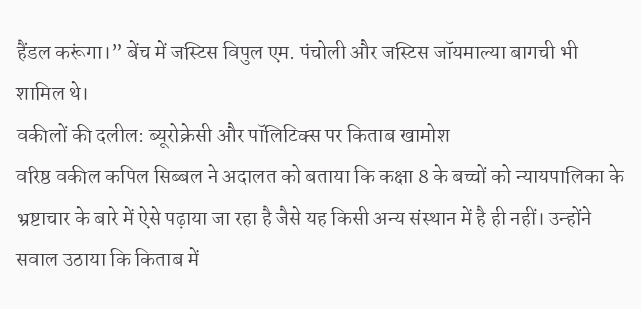हैंडल करूंगा।” बेंच में जस्टिस विपुल एम. पंचोली और जस्टिस जॉयमाल्या बागची भी शामिल थे।
वकीलों की दलील: ब्यूरोक्रेसी और पॉलिटिक्स पर किताब खामोश
वरिष्ठ वकील कपिल सिब्बल ने अदालत को बताया कि कक्षा 8 के बच्चों को न्यायपालिका के भ्रष्टाचार के बारे में ऐसे पढ़ाया जा रहा है जैसे यह किसी अन्य संस्थान में है ही नहीं। उन्होंने सवाल उठाया कि किताब में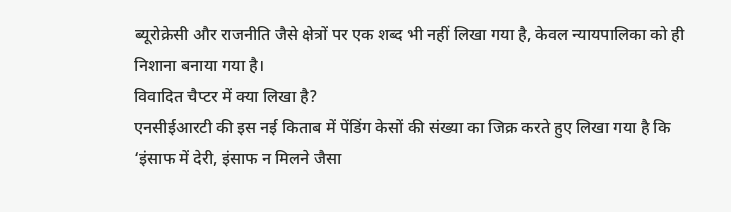ब्यूरोक्रेसी और राजनीति जैसे क्षेत्रों पर एक शब्द भी नहीं लिखा गया है, केवल न्यायपालिका को ही निशाना बनाया गया है।
विवादित चैप्टर में क्या लिखा है?
एनसीईआरटी की इस नई किताब में पेंडिंग केसों की संख्या का जिक्र करते हुए लिखा गया है कि ‘इंसाफ में देरी, इंसाफ न मिलने जैसा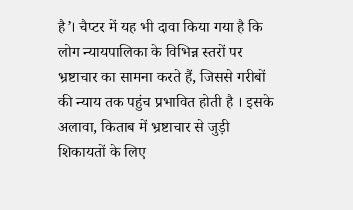है’। चैप्टर में यह भी दावा किया गया है कि लोग न्यायपालिका के विभिन्न स्तरों पर भ्रष्टाचार का सामना करते हैं, जिससे गरीबों की न्याय तक पहुंच प्रभावित होती है । इसके अलावा, किताब में भ्रष्टाचार से जुड़ी शिकायतों के लिए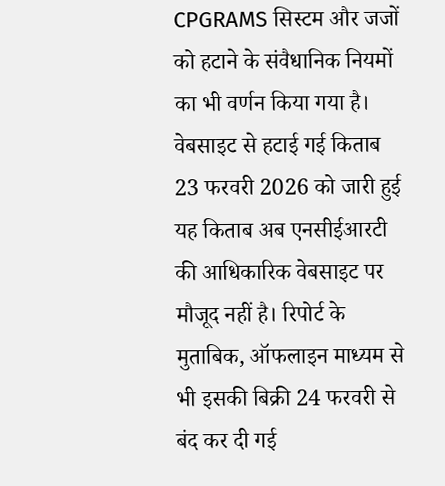CPGRAMS सिस्टम और जजों को हटाने के संवैधानिक नियमों का भी वर्णन किया गया है।
वेबसाइट से हटाई गई किताब
23 फरवरी 2026 को जारी हुई यह किताब अब एनसीईआरटी की आधिकारिक वेबसाइट पर मौजूद नहीं है। रिपोर्ट के मुताबिक, ऑफलाइन माध्यम से भी इसकी बिक्री 24 फरवरी से बंद कर दी गई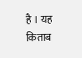है । यह किताब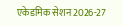एकेडमिक सेशन 2026-27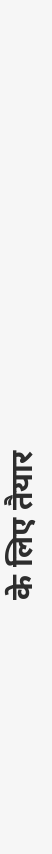के लिए तैयार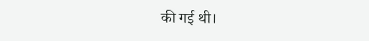की गई थी।